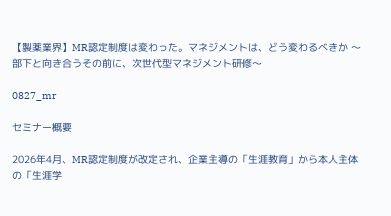【製薬業界】MR認定制度は変わった。マネジメントは、どう変わるべきか 〜部下と向き合うその前に、次世代型マネジメント研修〜

0827_mr

セミナー概要

2026年4月、MR認定制度が改定され、企業主導の「生涯教育」から本人主体の「生涯学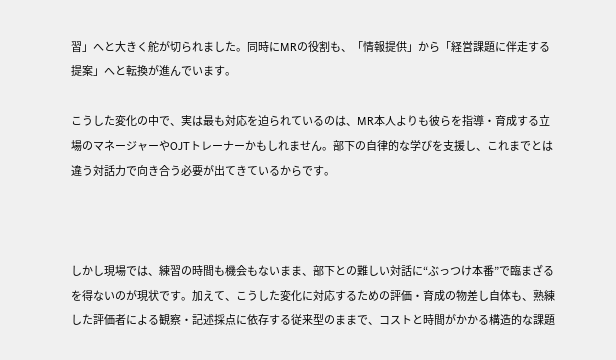習」へと大きく舵が切られました。同時にMRの役割も、「情報提供」から「経営課題に伴走する提案」へと転換が進んでいます。

こうした変化の中で、実は最も対応を迫られているのは、MR本人よりも彼らを指導・育成する立場のマネージャーやOJTトレーナーかもしれません。部下の自律的な学びを支援し、これまでとは違う対話力で向き合う必要が出てきているからです。



しかし現場では、練習の時間も機会もないまま、部下との難しい対話に“ぶっつけ本番”で臨まざるを得ないのが現状です。加えて、こうした変化に対応するための評価・育成の物差し自体も、熟練した評価者による観察・記述採点に依存する従来型のままで、コストと時間がかかる構造的な課題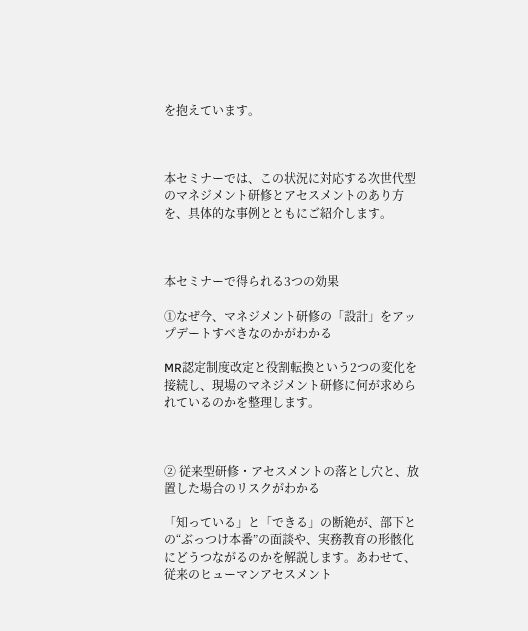を抱えています。



本セミナーでは、この状況に対応する次世代型のマネジメント研修とアセスメントのあり方を、具体的な事例とともにご紹介します。



本セミナーで得られる3つの効果

①なぜ今、マネジメント研修の「設計」をアップデートすべきなのかがわかる

MR認定制度改定と役割転換という2つの変化を接続し、現場のマネジメント研修に何が求められているのかを整理します。



② 従来型研修・アセスメントの落とし穴と、放置した場合のリスクがわかる

「知っている」と「できる」の断絶が、部下との“ぶっつけ本番”の面談や、実務教育の形骸化にどうつながるのかを解説します。あわせて、従来のヒューマンアセスメント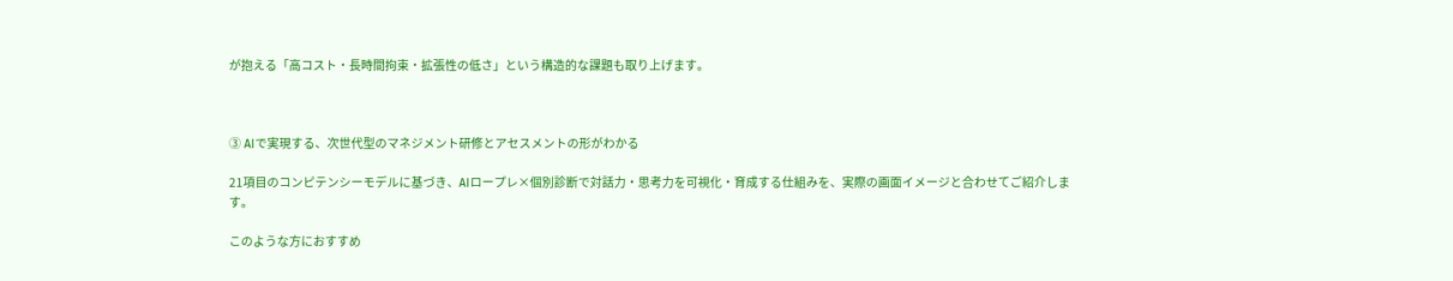が抱える「高コスト・長時間拘束・拡張性の低さ」という構造的な課題も取り上げます。



③ AIで実現する、次世代型のマネジメント研修とアセスメントの形がわかる

21項目のコンピテンシーモデルに基づき、AIロープレ×個別診断で対話力・思考力を可視化・育成する仕組みを、実際の画面イメージと合わせてご紹介します。

このような方におすすめ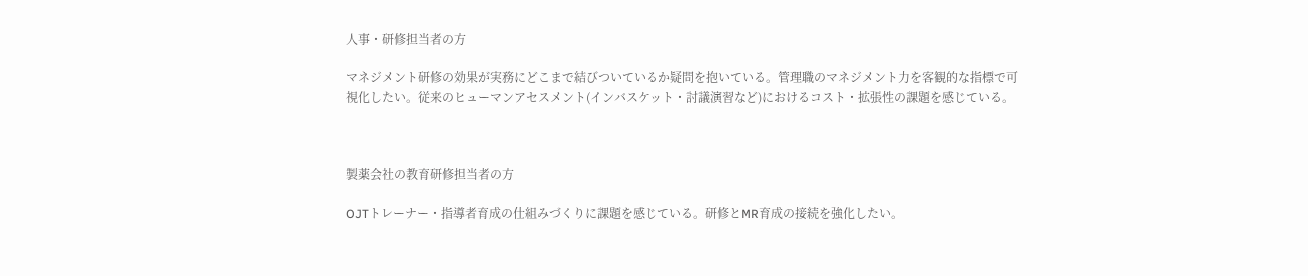人事・研修担当者の方

マネジメント研修の効果が実務にどこまで結びついているか疑問を抱いている。管理職のマネジメント力を客観的な指標で可視化したい。従来のヒューマンアセスメント(インバスケット・討議演習など)におけるコスト・拡張性の課題を感じている。



製薬会社の教育研修担当者の方

OJTトレーナー・指導者育成の仕組みづくりに課題を感じている。研修とMR育成の接続を強化したい。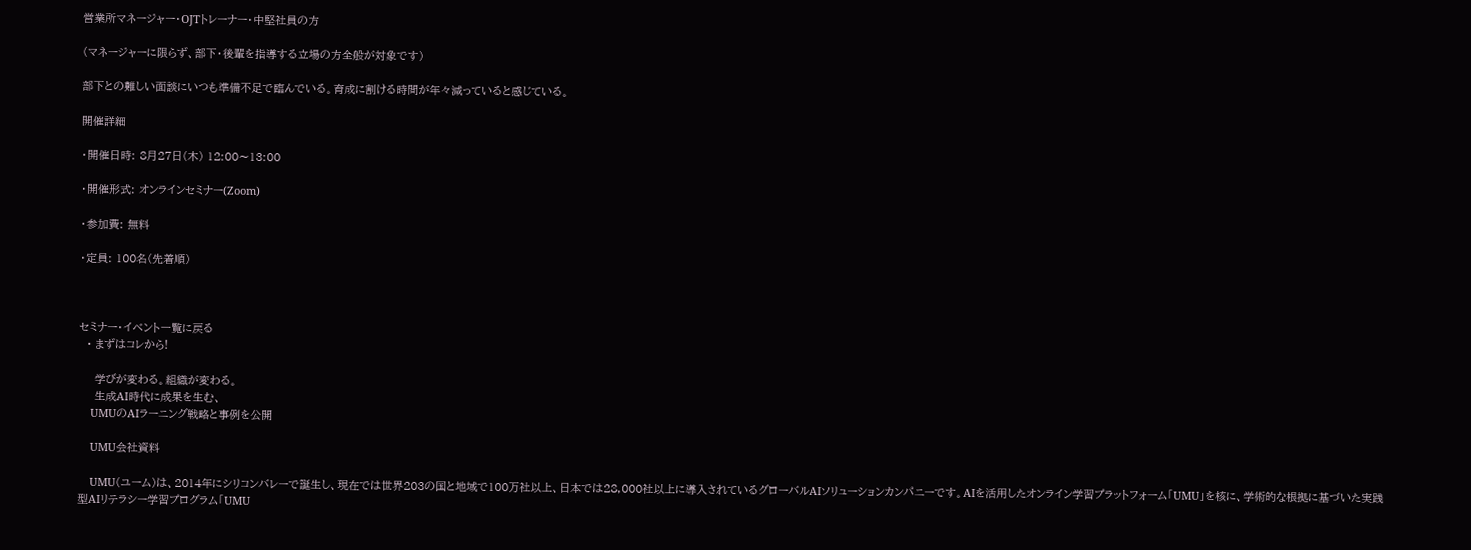営業所マネージャー・OJTトレーナー・中堅社員の方

(マネージャーに限らず、部下・後輩を指導する立場の方全般が対象です)

部下との難しい面談にいつも準備不足で臨んでいる。育成に割ける時間が年々減っていると感じている。

開催詳細

・開催日時: 8月27日(木) 12:00〜13:00

・開催形式: オンラインセミナー(Zoom)

・参加費: 無料

・定員: 100名(先着順)



セミナー・イベント一覧に戻る
  • まずはコレから!

    学びが変わる。組織が変わる。
    生成AI時代に成果を生む、
    UMUのAIラーニング戦略と事例を公開

    UMU会社資料

    UMU(ユーム)は、2014年にシリコンバレーで誕生し、現在では世界203の国と地域で100万社以上、日本では28,000社以上に導入されているグローバルAIソリューションカンパニーです。AIを活用したオンライン学習プラットフォーム「UMU」を核に、学術的な根拠に基づいた実践型AIリテラシー学習プログラム「UMU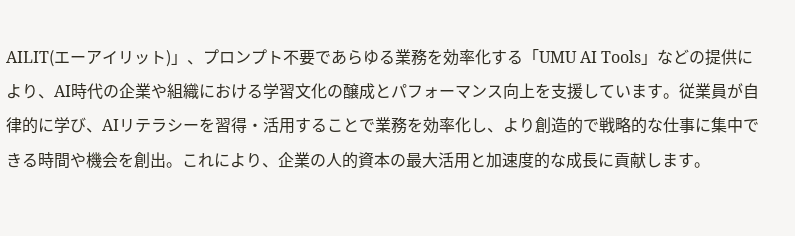AILIT(エーアイリット)」、プロンプト不要であらゆる業務を効率化する「UMU AI Tools」などの提供により、AI時代の企業や組織における学習文化の醸成とパフォーマンス向上を支援しています。従業員が自律的に学び、AIリテラシーを習得・活用することで業務を効率化し、より創造的で戦略的な仕事に集中できる時間や機会を創出。これにより、企業の人的資本の最大活用と加速度的な成長に貢献します。